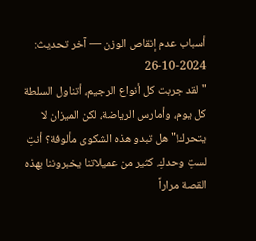أسباب عدم إنقاص الوزن — آخر تحديث: 2024-10-26
"لقد جربت كل أنواع الرجيم، أتناول السلطة كل يوم، وأمارس الرياضة، لكن الميزان لا يتحرك!" هل تبدو هذه الشكوى مألوفة؟ أنتِ لستِ وحدكِ. كثير من عميلاتنا يخبروننا بهذه القصة مراراً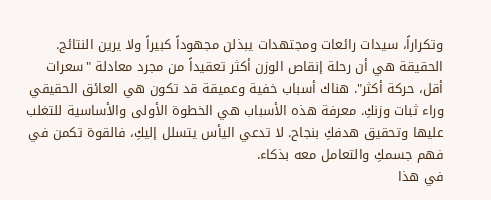وتكراراً، سيدات رائعات ومجتهدات يبذلن مجهوداً كبيراً ولا يرين النتائج. الحقيقة هي أن رحلة إنقاص الوزن أكثر تعقيداً من مجرد معادلة "سعرات أقل، حركة أكثر". هناك أسباب خفية وعميقة قد تكون هي العائق الحقيقي وراء ثبات وزنكِ. معرفة هذه الأسباب هي الخطوة الأولى والأساسية للتغلب عليها وتحقيق هدفكِ بنجاح. لا تدعي اليأس يتسلل إليكِ، فالقوة تكمن في فهم جسمكِ والتعامل معه بذكاء.
في هذا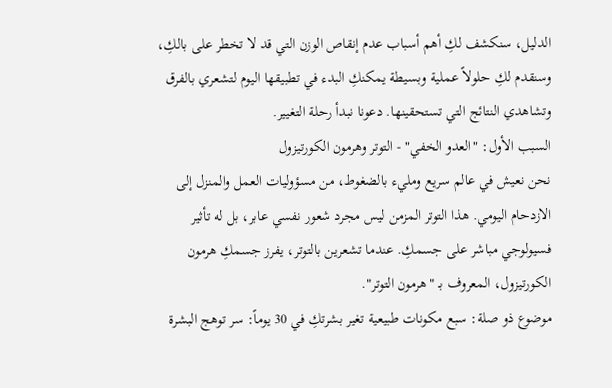الدليل، سنكشف لكِ أهم أسباب عدم إنقاص الوزن التي قد لا تخطر على بالكِ، وسنقدم لكِ حلولاً عملية وبسيطة يمكنكِ البدء في تطبيقها اليوم لتشعري بالفرق وتشاهدي النتائج التي تستحقينها. دعونا نبدأ رحلة التغيير.
السبب الأول: "العدو الخفي" - التوتر وهرمون الكورتيزول
نحن نعيش في عالم سريع ومليء بالضغوط، من مسؤوليات العمل والمنزل إلى الازدحام اليومي. هذا التوتر المزمن ليس مجرد شعور نفسي عابر، بل له تأثير فسيولوجي مباشر على جسمكِ. عندما تشعرين بالتوتر، يفرز جسمكِ هرمون الكورتيزول، المعروف بـ "هرمون التوتر".
موضوع ذو صلة: سبع مكونات طبيعية تغير بشرتكِ في 30 يوماً: سر توهج البشرة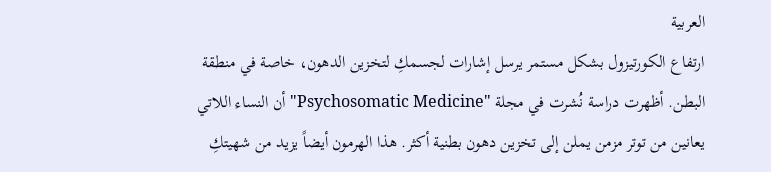العربية
ارتفاع الكورتيزول بشكل مستمر يرسل إشارات لجسمكِ لتخزين الدهون، خاصة في منطقة البطن. أظهرت دراسة نُشرت في مجلة "Psychosomatic Medicine" أن النساء اللاتي يعانين من توتر مزمن يملن إلى تخزين دهون بطنية أكثر. هذا الهرمون أيضاً يزيد من شهيتكِ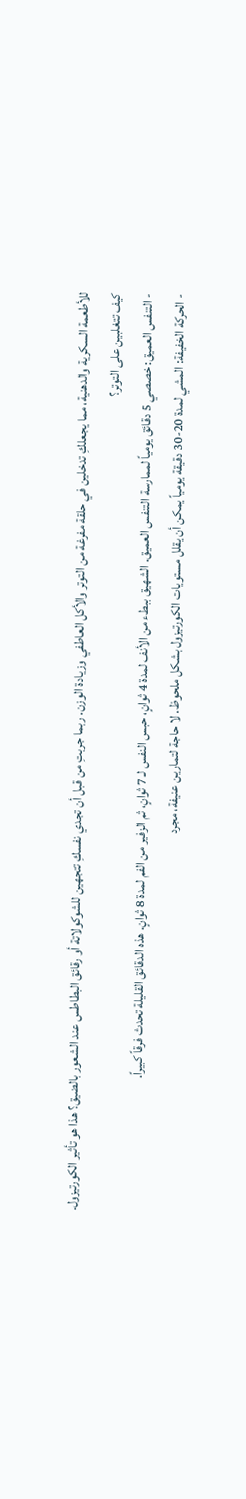للأطعمة السكرية والدهنية، مما يجعلكِ تدخلين في حلقة مفرغة من التوتر والأكل العاطفي وزيادة الوزن. ربما جربتِ من قبل أن تجدي نفسكِ تتجهين للشوكولاتة أو رقائق البطاطس عند الشعور بالضيق؟ هذا هو تأثير الكورتيزول.
كيف تتغلبين على التوتر؟
- التنفس العميق: خصصي 5 دقائق يومياً لممارسة التنفس العميق. الشهيق ببطء من الأنف لمدة 4 ثوانٍ، حبس النفس لـ 7 ثوانٍ، ثم الزفير من الفم لمدة 8 ثوانٍ. هذه الدقائق القليلة تحدث فرقاً كبيراً.
- الحركة الخفيفة: المشي لمدة 20-30 دقيقة يومياً يمكن أن يقلل مستويات الكورتيزول بشكل ملحوظ. لا حاجة لتمارين عنيفة، مجرد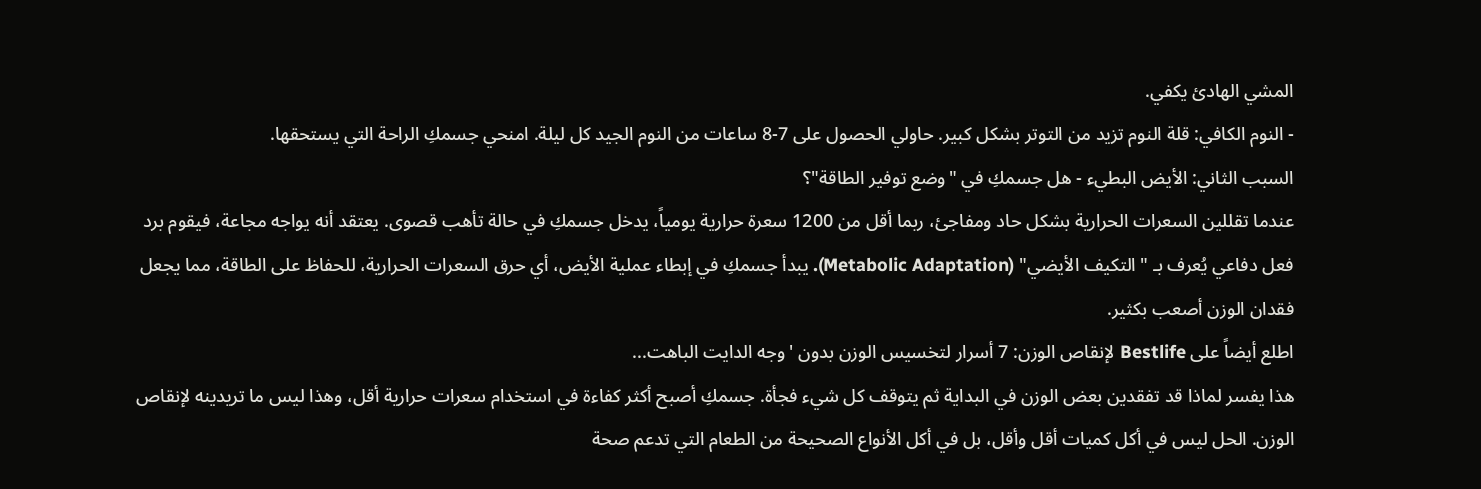المشي الهادئ يكفي.
- النوم الكافي: قلة النوم تزيد من التوتر بشكل كبير. حاولي الحصول على 7-8 ساعات من النوم الجيد كل ليلة. امنحي جسمكِ الراحة التي يستحقها.
السبب الثاني: الأيض البطيء - هل جسمكِ في "وضع توفير الطاقة"؟
عندما تقللين السعرات الحرارية بشكل حاد ومفاجئ، ربما أقل من 1200 سعرة حرارية يومياً، يدخل جسمكِ في حالة تأهب قصوى. يعتقد أنه يواجه مجاعة، فيقوم برد فعل دفاعي يُعرف بـ "التكيف الأيضي" (Metabolic Adaptation). يبدأ جسمكِ في إبطاء عملية الأيض، أي حرق السعرات الحرارية، للحفاظ على الطاقة، مما يجعل فقدان الوزن أصعب بكثير.
اطلع أيضاً على Bestlife لإنقاص الوزن: 7 أسرار لتخسيس الوزن بدون 'وجه الدايت الباهت...
هذا يفسر لماذا قد تفقدين بعض الوزن في البداية ثم يتوقف كل شيء فجأة. جسمكِ أصبح أكثر كفاءة في استخدام سعرات حرارية أقل، وهذا ليس ما تريدينه لإنقاص الوزن. الحل ليس في أكل كميات أقل وأقل، بل في أكل الأنواع الصحيحة من الطعام التي تدعم صحة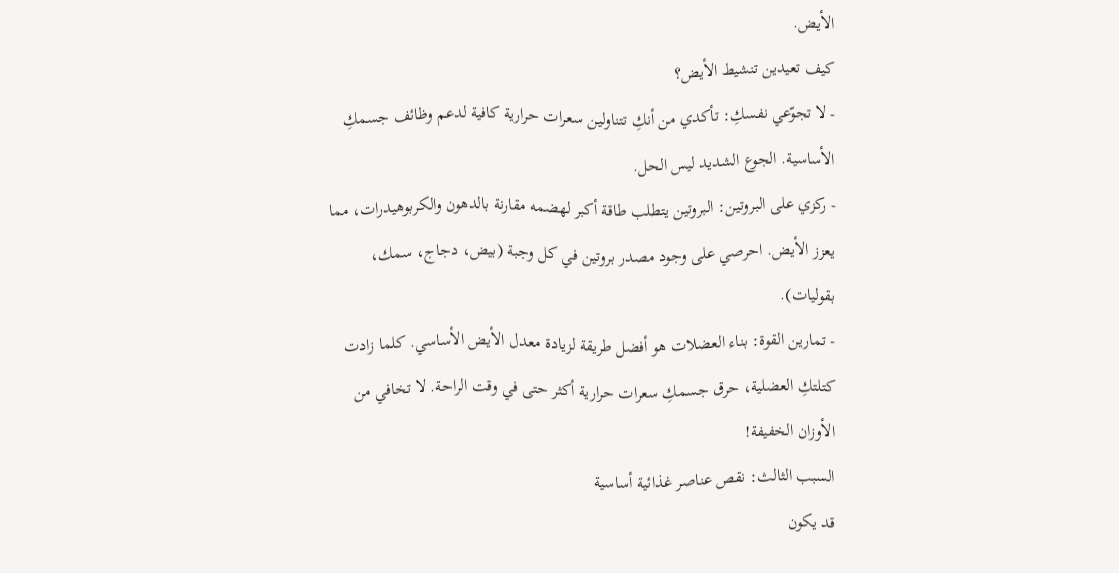الأيض.
كيف تعيدين تنشيط الأيض؟
- لا تجوّعي نفسكِ: تأكدي من أنكِ تتناولين سعرات حرارية كافية لدعم وظائف جسمكِ الأساسية. الجوع الشديد ليس الحل.
- ركزي على البروتين: البروتين يتطلب طاقة أكبر لهضمه مقارنة بالدهون والكربوهيدرات، مما يعزز الأيض. احرصي على وجود مصدر بروتين في كل وجبة (بيض، دجاج، سمك، بقوليات).
- تمارين القوة: بناء العضلات هو أفضل طريقة لزيادة معدل الأيض الأساسي. كلما زادت كتلتكِ العضلية، حرق جسمكِ سعرات حرارية أكثر حتى في وقت الراحة. لا تخافي من الأوزان الخفيفة!
السبب الثالث: نقص عناصر غذائية أساسية
قد يكون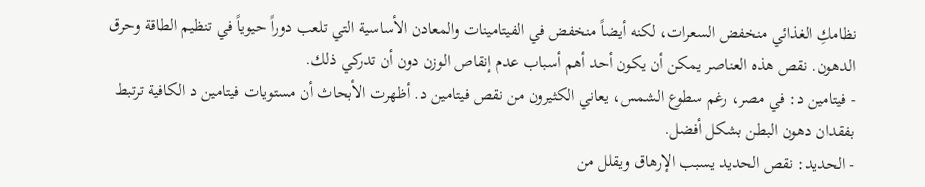نظامكِ الغذائي منخفض السعرات، لكنه أيضاً منخفض في الفيتامينات والمعادن الأساسية التي تلعب دوراً حيوياً في تنظيم الطاقة وحرق الدهون. نقص هذه العناصر يمكن أن يكون أحد أهم أسباب عدم إنقاص الوزن دون أن تدركي ذلك.
- فيتامين د: في مصر، رغم سطوع الشمس، يعاني الكثيرون من نقص فيتامين د. أظهرت الأبحاث أن مستويات فيتامين د الكافية ترتبط بفقدان دهون البطن بشكل أفضل.
- الحديد: نقص الحديد يسبب الإرهاق ويقلل من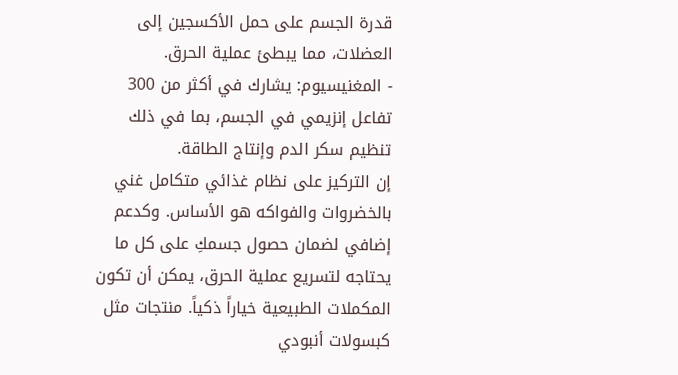قدرة الجسم على حمل الأكسجين إلى العضلات، مما يبطئ عملية الحرق.
- المغنيسيوم: يشارك في أكثر من 300 تفاعل إنزيمي في الجسم، بما في ذلك تنظيم سكر الدم وإنتاج الطاقة.
إن التركيز على نظام غذائي متكامل غني بالخضروات والفواكه هو الأساس. وكدعم إضافي لضمان حصول جسمكِ على كل ما يحتاجه لتسريع عملية الحرق، يمكن أن تكون المكملات الطبيعية خياراً ذكياً. منتجات مثل كبسولات أنبودي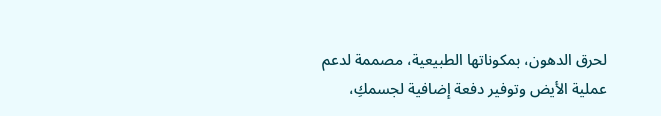لحرق الدهون، بمكوناتها الطبيعية، مصممة لدعم عملية الأيض وتوفير دفعة إضافية لجسمكِ،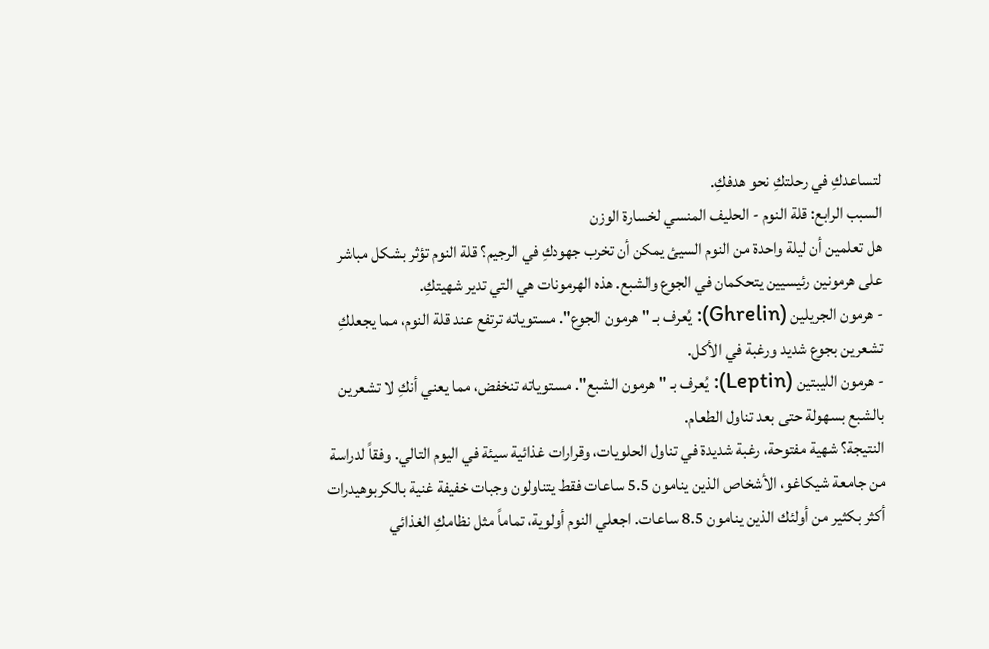لتساعدكِ في رحلتكِ نحو هدفكِ.
السبب الرابع: قلة النوم - الحليف المنسي لخسارة الوزن
هل تعلمين أن ليلة واحدة من النوم السيئ يمكن أن تخرب جهودكِ في الرجيم؟ قلة النوم تؤثر بشكل مباشر على هرمونين رئيسيين يتحكمان في الجوع والشبع. هذه الهرمونات هي التي تدير شهيتكِ.
- هرمون الجريلين (Ghrelin): يُعرف بـ "هرمون الجوع". مستوياته ترتفع عند قلة النوم، مما يجعلكِ تشعرين بجوع شديد ورغبة في الأكل.
- هرمون الليبتين (Leptin): يُعرف بـ "هرمون الشبع". مستوياته تنخفض، مما يعني أنكِ لا تشعرين بالشبع بسهولة حتى بعد تناول الطعام.
النتيجة؟ شهية مفتوحة، رغبة شديدة في تناول الحلويات، وقرارات غذائية سيئة في اليوم التالي. وفقاً لدراسة من جامعة شيكاغو، الأشخاص الذين ينامون 5.5 ساعات فقط يتناولون وجبات خفيفة غنية بالكربوهيدرات أكثر بكثير من أولئك الذين ينامون 8.5 ساعات. اجعلي النوم أولوية، تماماً مثل نظامكِ الغذائي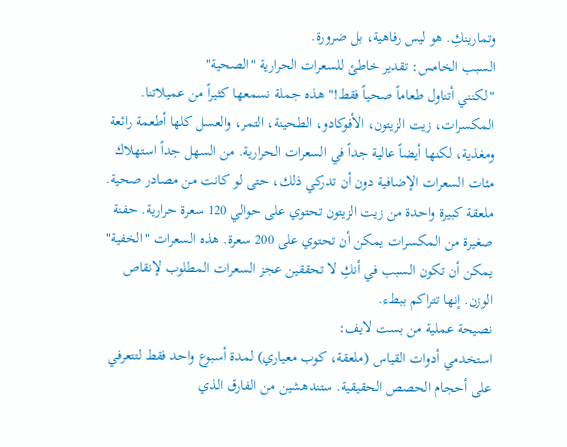وتمارينكِ. هو ليس رفاهية، بل ضرورة.
السبب الخامس: تقدير خاطئ للسعرات الحرارية "الصحية"
"لكنني أتناول طعاماً صحياً فقط!" هذه جملة نسمعها كثيراً من عميلاتنا. المكسرات، زيت الزيتون، الأفوكادو، الطحينة، التمر، والعسل كلها أطعمة رائعة ومغذية، لكنها أيضاً عالية جداً في السعرات الحرارية. من السهل جداً استهلاك مئات السعرات الإضافية دون أن تدركي ذلك، حتى لو كانت من مصادر صحية.
ملعقة كبيرة واحدة من زيت الزيتون تحتوي على حوالي 120 سعرة حرارية. حفنة صغيرة من المكسرات يمكن أن تحتوي على 200 سعرة. هذه السعرات "الخفية" يمكن أن تكون السبب في أنكِ لا تحققين عجز السعرات المطلوب لإنقاص الوزن. إنها تتراكم ببطء.
نصيحة عملية من بست لايف:
استخدمي أدوات القياس (ملعقة، كوب معياري) لمدة أسبوع واحد فقط لتتعرفي على أحجام الحصص الحقيقية. ستندهشين من الفارق الذي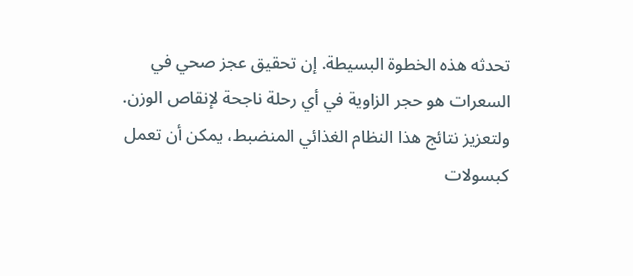تحدثه هذه الخطوة البسيطة. إن تحقيق عجز صحي في السعرات هو حجر الزاوية في أي رحلة ناجحة لإنقاص الوزن. ولتعزيز نتائج هذا النظام الغذائي المنضبط، يمكن أن تعمل كبسولات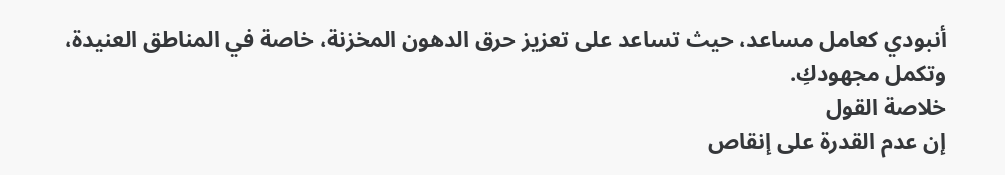أنبودي كعامل مساعد، حيث تساعد على تعزيز حرق الدهون المخزنة، خاصة في المناطق العنيدة، وتكمل مجهودكِ.
خلاصة القول
إن عدم القدرة على إنقاص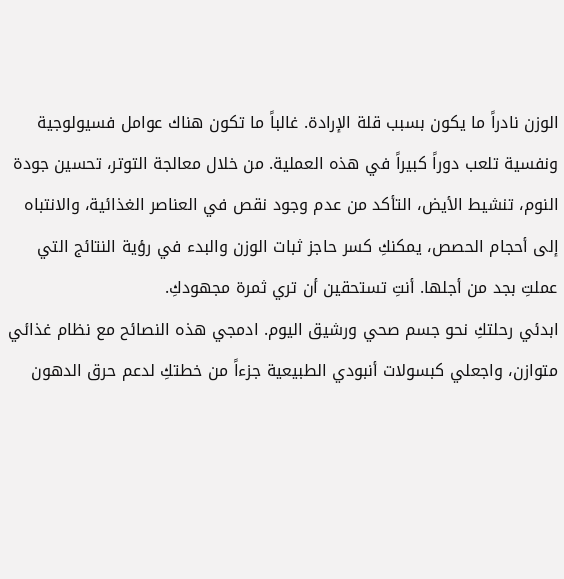الوزن نادراً ما يكون بسبب قلة الإرادة. غالباً ما تكون هناك عوامل فسيولوجية ونفسية تلعب دوراً كبيراً في هذه العملية. من خلال معالجة التوتر، تحسين جودة النوم، تنشيط الأيض، التأكد من عدم وجود نقص في العناصر الغذائية، والانتباه إلى أحجام الحصص، يمكنكِ كسر حاجز ثبات الوزن والبدء في رؤية النتائج التي عملتِ بجد من أجلها. أنتِ تستحقين أن تري ثمرة مجهودكِ.
ابدئي رحلتكِ نحو جسم صحي ورشيق اليوم. ادمجي هذه النصائح مع نظام غذائي متوازن، واجعلي كبسولات أنبودي الطبيعية جزءاً من خطتكِ لدعم حرق الدهون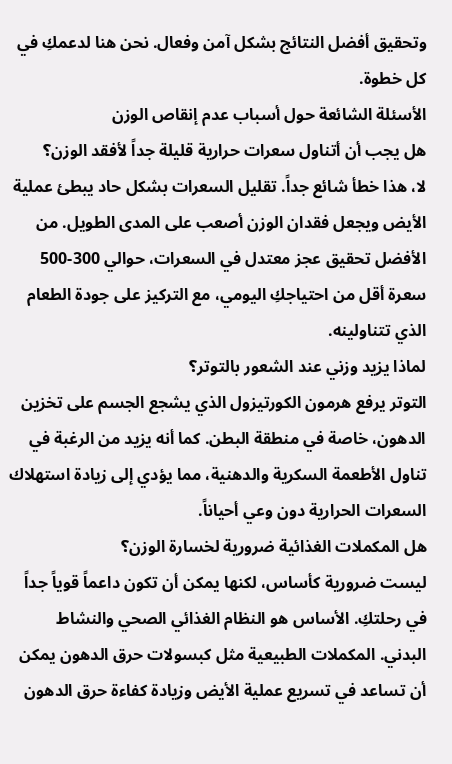وتحقيق أفضل النتائج بشكل آمن وفعال. نحن هنا لدعمكِ في كل خطوة.
الأسئلة الشائعة حول أسباب عدم إنقاص الوزن
هل يجب أن أتناول سعرات حرارية قليلة جداً لأفقد الوزن؟
لا، هذا خطأ شائع جداً. تقليل السعرات بشكل حاد يبطئ عملية الأيض ويجعل فقدان الوزن أصعب على المدى الطويل. من الأفضل تحقيق عجز معتدل في السعرات، حوالي 300-500 سعرة أقل من احتياجكِ اليومي، مع التركيز على جودة الطعام الذي تتناولينه.
لماذا يزيد وزني عند الشعور بالتوتر؟
التوتر يرفع هرمون الكورتيزول الذي يشجع الجسم على تخزين الدهون، خاصة في منطقة البطن. كما أنه يزيد من الرغبة في تناول الأطعمة السكرية والدهنية، مما يؤدي إلى زيادة استهلاك السعرات الحرارية دون وعي أحياناً.
هل المكملات الغذائية ضرورية لخسارة الوزن؟
ليست ضرورية كأساس، لكنها يمكن أن تكون داعماً قوياً جداً في رحلتكِ. الأساس هو النظام الغذائي الصحي والنشاط البدني. المكملات الطبيعية مثل كبسولات حرق الدهون يمكن أن تساعد في تسريع عملية الأيض وزيادة كفاءة حرق الدهون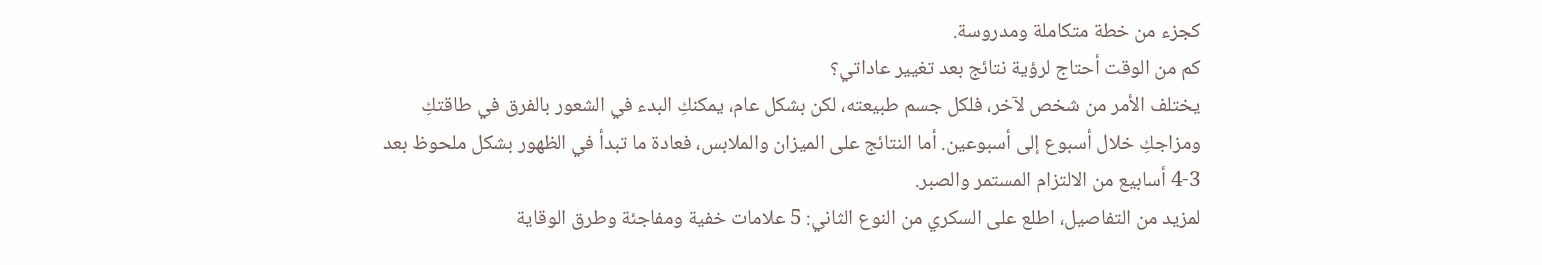كجزء من خطة متكاملة ومدروسة.
كم من الوقت أحتاج لرؤية نتائج بعد تغيير عاداتي؟
يختلف الأمر من شخص لآخر، فلكل جسم طبيعته، لكن بشكل عام، يمكنكِ البدء في الشعور بالفرق في طاقتكِ ومزاجكِ خلال أسبوع إلى أسبوعين. أما النتائج على الميزان والملابس، فعادة ما تبدأ في الظهور بشكل ملحوظ بعد 3-4 أسابيع من الالتزام المستمر والصبر.
لمزيد من التفاصيل، اطلع على السكري من النوع الثاني: 5 علامات خفية ومفاجئة وطرق الوقاية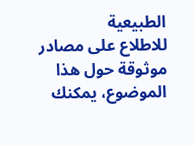الطبيعية
للاطلاع على مصادر موثوقة حول هذا الموضوع، يمكنك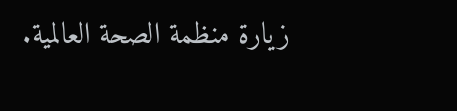زيارة منظمة الصحة العالمية.